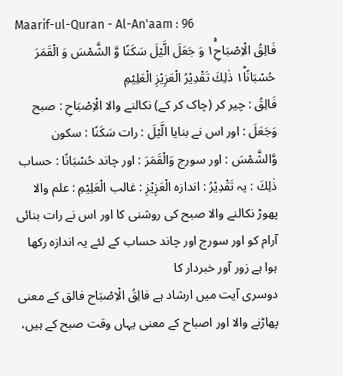Maarif-ul-Quran - Al-An'aam : 96
فَالِقُ الْاِصْبَاحِ١ۚ وَ جَعَلَ الَّیْلَ سَكَنًا وَّ الشَّمْسَ وَ الْقَمَرَ حُسْبَانًا١ؕ ذٰلِكَ تَقْدِیْرُ الْعَزِیْزِ الْعَلِیْمِ
فَالِقُ : چیر کر (چاک کر کے) نکالنے والا الْاِصْبَاحِ : صبح وَجَعَلَ : اور اس نے بنایا الَّيْلَ : رات سَكَنًا : سکون وَّالشَّمْسَ : اور سورج وَالْقَمَرَ : اور چاند حُسْبَانًا : حساب ذٰلِكَ : یہ تَقْدِيْرُ : اندازہ الْعَزِيْزِ : غالب الْعَلِيْمِ : علم والا
پھوڑ نکالنے والا صبح کی روشنی کا اور اس نے رات بنائی آرام کو اور سورج اور چاند حساب کے لئے یہ اندازہ رکھا ہوا ہے زور آور خبردار کا
دوسری آیت میں ارشاد ہے فالِقُ الْاِصْبَاح فالق کے معنی پھاڑنے والا اور اصباح کے معنی یہاں وقت صبح کے ہیں،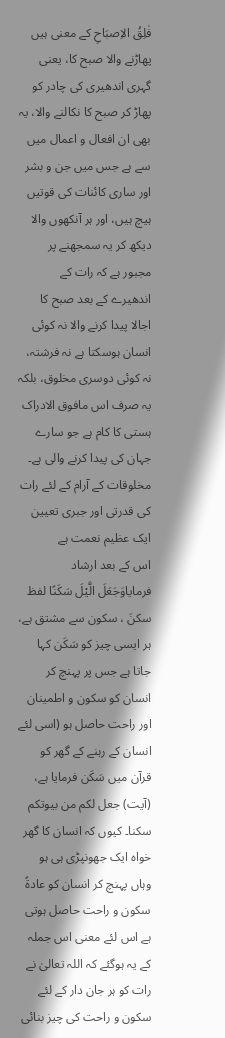فٰلِقُ الاِصبَاحِ کے معنی ہیں پھاڑنے والا صبح کا، یعنی گہری اندھیری کی چادر کو پھاڑ کر صبح کا نکالنے والا، یہ بھی ان افعال و اعمال میں سے ہے جس میں جن و بشر اور ساری کائنات کی قوتیں ہیچ ہیں، اور ہر آنکھوں والا دیکھ کر یہ سمجھنے پر مجبور ہے کہ رات کے اندھیرے کے بعد صبح کا اجالا پیدا کرنے والا نہ کوئی انسان ہوسکتا ہے نہ فرشتہ، نہ کوئی دوسری مخلوق، بلکہ یہ صرف اس مافوق الادراک ہستی کا کام ہے جو سارے جہان کی پیدا کرنے والی ہے۔
مخلوقات کے آرام کے لئے رات کی قدرتی اور جبری تعیین ایک عظیم نعمت ہے
اس کے بعد ارشاد فرمایاوَجَعَلَ الَّيْلَ سَكَنًا لفظ سکنَ ، سکون سے مشتق ہے، ہر ایسی چیز کو سَکَن کہا جاتا ہے جس پر پہنچ کر انسان کو سکون و اطمینان اور راحت حاصل ہو (اسی لئے انسان کے رہنے کے گھر کو قرآن میں سَکَن فرمایا ہے، (آیت) جعل لکم من بیوتکم سکنا۔ کیوں کہ انسان کا گھر خواہ ایک جھونپڑی ہی ہو وہاں پہنچ کر انسان کو عادةً سکون و راحت حاصل ہوتی ہے اس لئے معنی اس جملہ کے یہ ہوگئے کہ اللہ تعالیٰ نے رات کو ہر جان دار کے لئے سکون و راحت کی چیز بنائی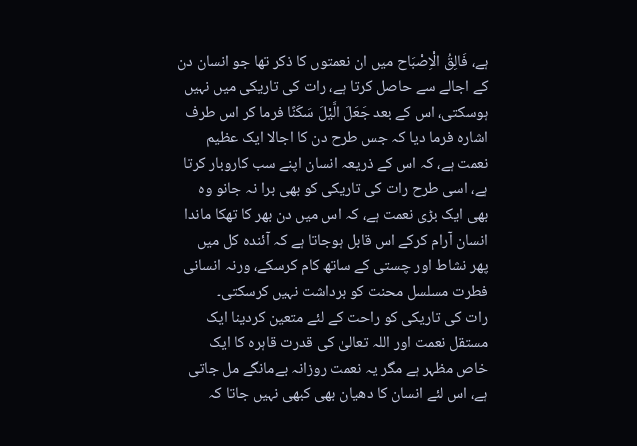ہے، فَالِقُ الْاِصْبَاح میں ان نعمتوں کا ذکر تھا جو انسان دن کے اجالے سے حاصل کرتا ہے، رات کی تاریکی میں نہیں ہوسکتی، اس کے بعد جَعَلَ الَّيْلَ سَكَنًا فرما کر اس طرف اشارہ فرما دیا کہ جس طرح دن کا اجالا ایک عظیم نعمت ہے، کہ اس کے ذریعہ انسان اپنے سب کاروبار کرتا ہے، اسی طرح رات کی تاریکی کو بھی برا نہ جانو وہ بھی ایک بڑی نعمت ہے، کہ اس میں دن بھر کا تھکا ماندا انسان آرام کرکے اس قابل ہوجاتا ہے کہ آئندہ کل میں پھر نشاط اور چستی کے ساتھ کام کرسکے، ورنہ انسانی فطرت مسلسل محنت کو برداشت نہیں کرسکتی۔
رات کی تاریکی کو راحت کے لئے متعین کردینا ایک مستقل نعمت اور اللہ تعالیٰ کی قدرت قاہرہ کا ایک خاص مظہر ہے مگر یہ نعمت روزانہ بےمانگے مل جاتی ہے، اس لئے انسان کا دھیان بھی کبھی نہیں جاتا کہ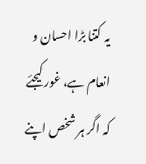یہ کتنا بڑا احسان و انعام ہے، غور کیجئے کہ اگر ہر شخص اپنے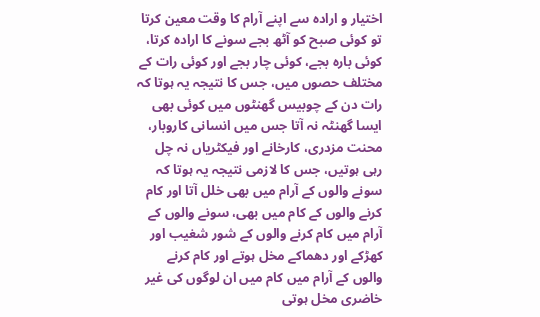اختیار و ارادہ سے اپنے آرام کا وقت معین کرتا تو کوئی صبح کو آٹھ بجے سونے کا ارادہ کرتا، کوئی بارہ بجے، کوئی چار بجے اور کوئی رات کے مختلف حصوں میں، جس کا نتیجہ یہ ہوتا کہ رات دن کے چوبیس گھنٹوں میں کوئی بھی ایسا گھنٹہ نہ آتا جس میں انسانی کاروبار، محنت مزدری، کارخانے اور فیکٹریاں نہ چل رہی ہوتیں، جس کا لازمی نتیجہ یہ ہوتا کہ سونے والوں کے آرام میں بھی خلل آتا اور کام کرنے والوں کے کام میں بھی، سونے والوں کے آرام میں کام کرنے والوں کے شور شغیب اور کھڑکے اور دھماکے مخل ہوتے اور کام کرنے والوں کے آرام میں کام میں ان لوگوں کی غیر خاضری مخل ہوتی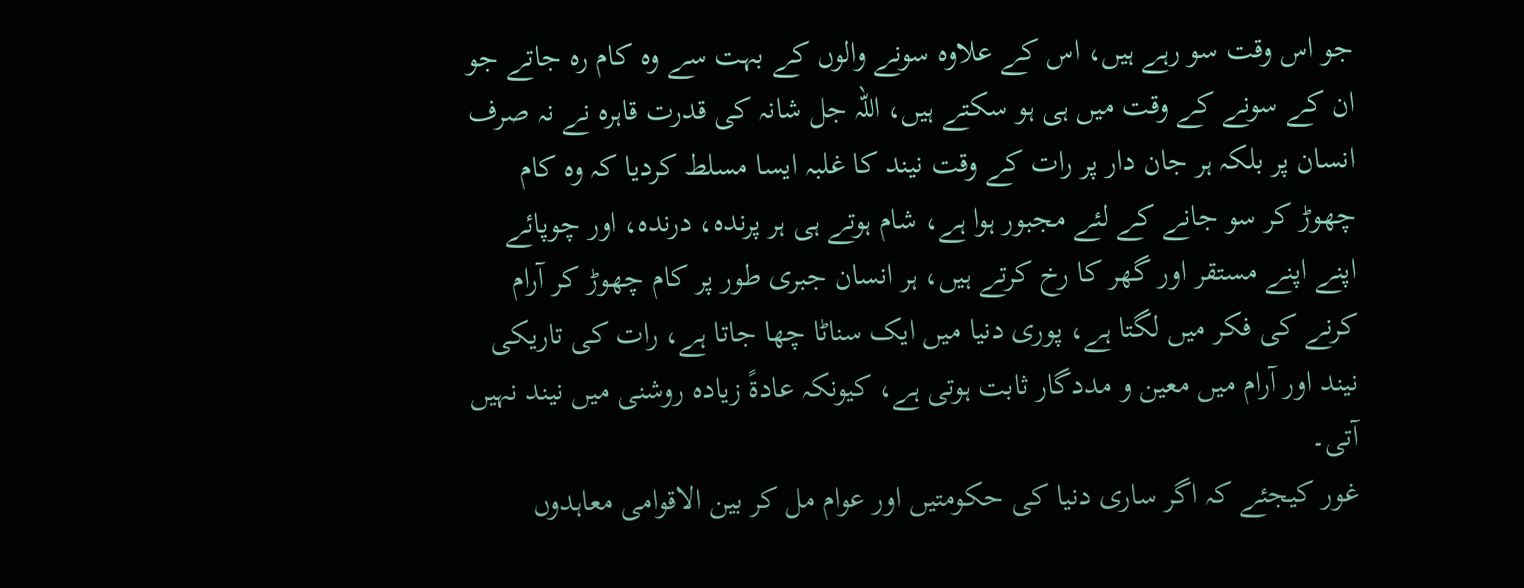جو اس وقت سو رہے ہیں، اس کے علاوہ سونے والوں کے بہت سے وہ کام رہ جاتے جو ان کے سونے کے وقت میں ہی ہو سکتے ہیں، اللہ جل شانہ کی قدرت قاہرہ نے نہ صرف انسان پر بلکہ ہر جان دار پر رات کے وقت نیند کا غلبہ ایسا مسلط کردیا کہ وہ کام چھوڑ کر سو جانے کے لئے مجبور ہوا ہے، شام ہوتے ہی ہر پرندہ، درندہ، اور چوپائے اپنے اپنے مستقر اور گھر کا رخ کرتے ہیں، ہر انسان جبری طور پر کام چھوڑ کر آرام کرنے کی فکر میں لگتا ہے، پوری دنیا میں ایک سناٹا چھا جاتا ہے، رات کی تاریکی نیند اور آرام میں معین و مددگار ثابت ہوتی ہے، کیونکہ عادةً زیادہ روشنی میں نیند نہیں آتی۔
غور کیجئے کہ اگر ساری دنیا کی حکومتیں اور عوام مل کر بین الاقوامی معاہدوں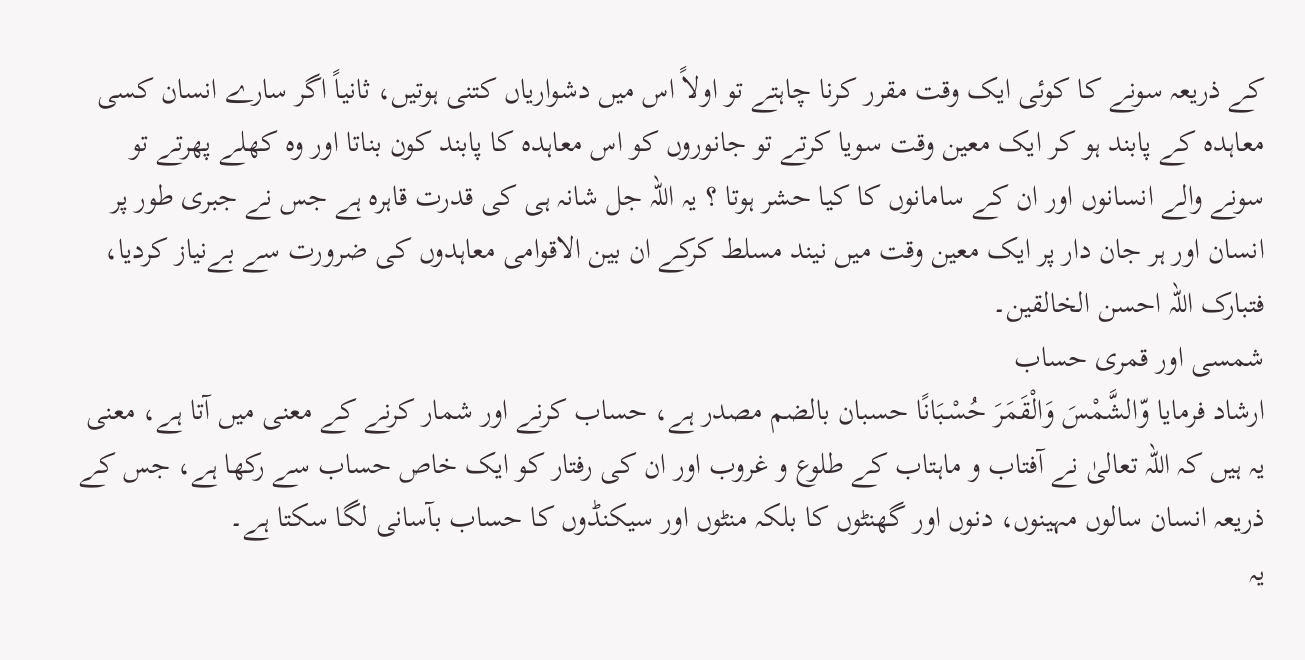کے ذریعہ سونے کا کوئی ایک وقت مقرر کرنا چاہتے تو اولاً اس میں دشواریاں کتنی ہوتیں، ثانیاً اگر سارے انسان کسی معاہدہ کے پابند ہو کر ایک معین وقت سویا کرتے تو جانوروں کو اس معاہدہ کا پابند کون بناتا اور وہ کھلے پھرتے تو سونے والے انسانوں اور ان کے سامانوں کا کیا حشر ہوتا ؟ یہ اللہ جل شانہ ہی کی قدرت قاہرہ ہے جس نے جبری طور پر انسان اور ہر جان دار پر ایک معین وقت میں نیند مسلط کرکے ان بین الاقوامی معاہدوں کی ضرورت سے بےنیاز کردیا، فتبارک اللہ احسن الخالقین۔
شمسی اور قمری حساب
ارشاد فرمایا وّالشَّمْسَ وَالْقَمَرَ حُسْـبَانًا حسبان بالضم مصدر ہے، حساب کرنے اور شمار کرنے کے معنی میں آتا ہے، معنی یہ ہیں کہ اللہ تعالیٰ نے آفتاب و ماہتاب کے طلوع و غروب اور ان کی رفتار کو ایک خاص حساب سے رکھا ہے، جس کے ذریعہ انسان سالوں مہینوں، دنوں اور گھنٹوں کا بلکہ منٹوں اور سیکنڈوں کا حساب بآسانی لگا سکتا ہے۔
یہ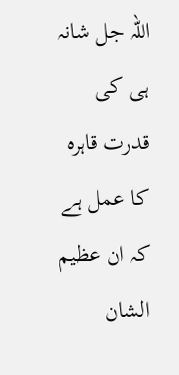اللہ جل شانہ ہی کی قدرت قاہرہ کا عمل ہے کہ ان عظیم الشان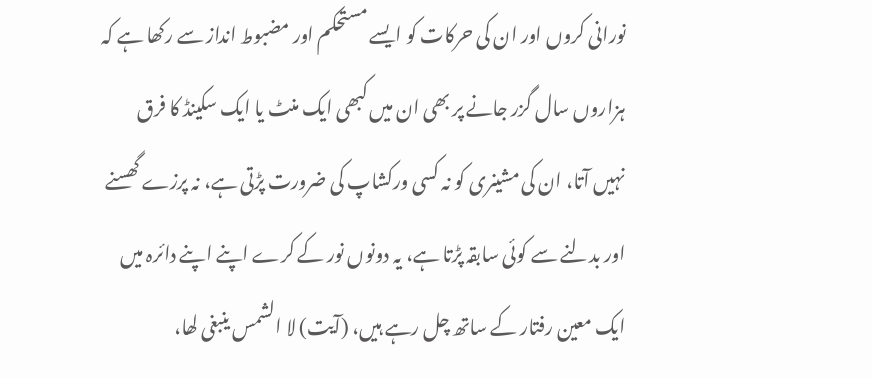نورانی کروں اور ان کی حرکات کو ایسے مستحکم اور مضبوط انداز سے رکھا ہے کہ ہزاروں سال گزر جانے پر بھی ان میں کبھی ایک منٹ یا ایک سکینڈ کا فرق نہیں آتا، ان کی مشینری کو نہ کسی ورکشاپ کی ضرورت پڑتی ہے، نہ پرزے گھسنے اور بدلنے سے کوئی سابقہ پڑتا ہے، یہ دونوں نور کے کرے اپنے اپنے دائرہ میں ایک معین رفتار کے ساتھ چل رہے ہیں، (آیت) لا الشمس ینبغی لھا،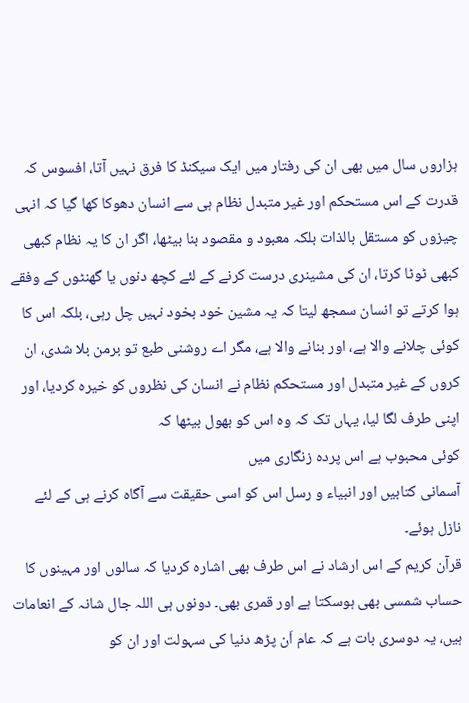ہزاروں سال میں بھی ان کی رفتار میں ایک سیکنڈ کا فرق نہیں آتا، افسوس کہ قدرت کے اس مستحکم اور غیر متبدل نظام ہی سے انسان دھوکا کھا گیا کہ انہی چیزوں کو مستقل بالذات بلکہ معبود و مقصود بنا بیٹھا، اگر ان کا یہ نظام کبھی کبھی ٹوٹا کرتا، ان کی مشینری درست کرنے کے لئے کچھ دنوں یا گھنٹوں کے وفقے ہوا کرتے تو انسان سمجھ لیتا کہ یہ مشین خود بخود نہیں چل رہی، بلکہ اس کا کوئی چلانے والا ہے، اور بنانے والا ہے، مگر اے روشنی طبع تو برمن بلا شدی، ان کروں کے غیر متبدل اور مستحکم نظام نے انسان کی نظروں کو خیرہ کردیا، اور اپنی طرف لگا لیا، یہاں تک کہ وہ اس کو بھول بیٹھا کہ
کوئی محبوب ہے اس پردہ زنگاری میں
آسمانی کتابیں اور انبیاء و رسل اس کو اسی حقیقت سے آگاہ کرنے ہی کے لئے نازل ہوئے۔
قرآن کریم کے اس ارشاد نے اس طرف بھی اشارہ کردیا کہ سالوں اور مہینوں کا حساب شمسی بھی ہوسکتا ہے اور قمری بھی۔ دونوں ہی اللہ جال شانہ کے انعامات ہیں، یہ دوسری بات ہے کہ عام اَن پڑھ دنیا کی سہولت اور ان کو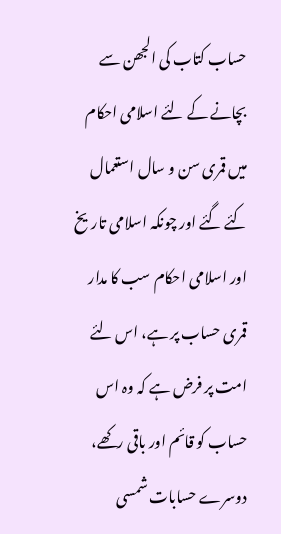حساب کتاب کی الجھن سے بچانے کے لئے اسلامی احکام میں قمری سن و سال استعمال کئے گئے اور چونکہ اسلامی تاریخ اور اسلامی احکام سب کا مدار قمری حساب پر ہے، اس لئے امت پر فرض ہے کہ وہ اس حساب کو قائم اور باقی رکھے، دوسرے حسابات شمسی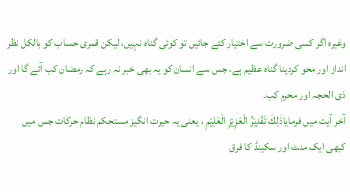وغیرہ اگر کسی ضرورت سے اختیار کئے جائیں تو کوئی گناہ نہیں، لیکن قمری حساب کو بالکل نظر انداز اور محو کردینا گناہ عظیم ہے، جس سے انسان کو یہ بھی خبر نہ رہے کہ رمضان کب آئے گا اور ذی الحجہ اور محرم کب۔
آخر آیت میں فرمایاذٰلِكَ تَقْدِيْرُ الْعَزِيْزِ الْعَلِيْمِ ، یعنی یہ حیرت انگیز مستحکم نظام حرکات جس میں کبھی ایک منٹ اور سکینڈ کا فرق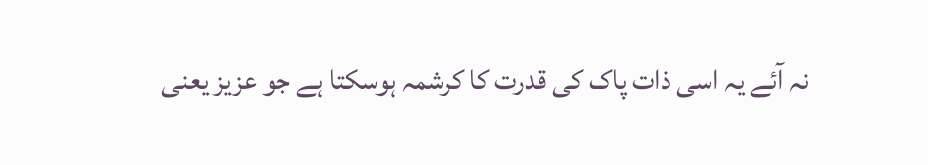نہ آئے یہ اسی ذات پاک کی قدرت کا کرشمہ ہوسکتا ہے جو عزیز یعنی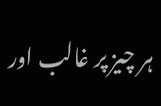ہر چیز پر غالب اور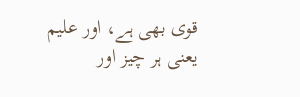قوی بھی ہے، اور علیم یعنی ہر چیز اور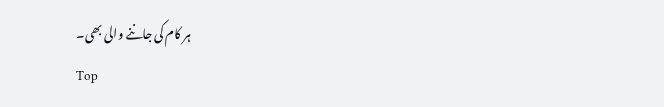ہر کام کی جاننے والی بھی۔
Top